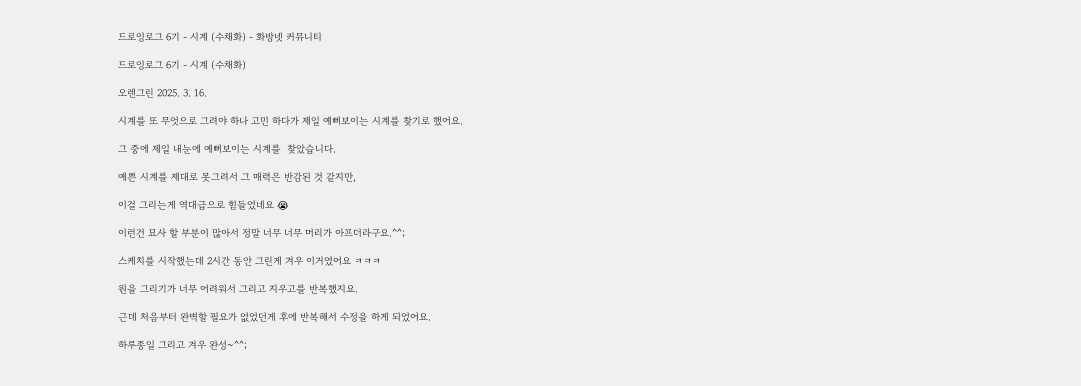드로잉로그 6기 - 시계 (수채화) - 화방넷 커뮤니티

드로잉로그 6기 - 시계 (수채화)

오렌그린 2025. 3. 16.

시계를 또 무엇으로 그려야 하나 고민 하다가 제일 예뻐보이는 시계를 찾기로 했어요.

그 중에 제일 내눈에 예뻐보이는 시계를  찾았습니다.

예쁜 시계를 제대로 못그려서 그 매력은 반감된 것 같지만,

이걸 그리는게 역대급으로 힘들었네요 😭

이런건 묘사 할 부분이 많아서 정말 너무 너무 머리가 아프더라구요.^^;

스케치를 시작했는데 2시간 동안 그린게 겨우 이거였어요 ㅋㅋㅋ

원을 그리기가 너무 어려워서 그리고 지우고를 반복했지요.

근데 처음부터 완벽할 필요가 없었던게 후에 반복해서 수정을 하게 되었어요.

하루종일 그리고 겨우 완성~^^;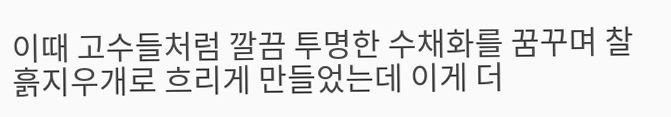이때 고수들처럼 깔끔 투명한 수채화를 꿈꾸며 찰흙지우개로 흐리게 만들었는데 이게 더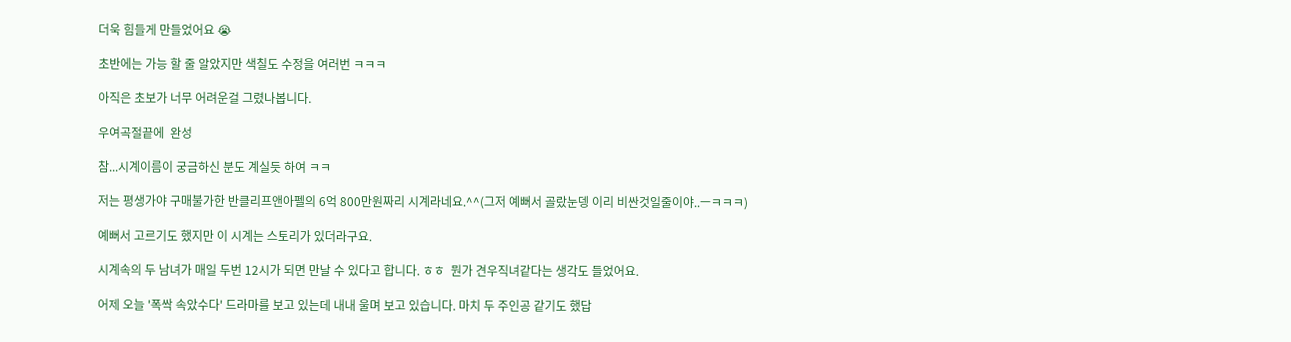더욱 힘들게 만들었어요 😭

초반에는 가능 할 줄 알았지만 색칠도 수정을 여러번 ㅋㅋㅋ

아직은 초보가 너무 어려운걸 그렸나봅니다.

우여곡절끝에  완성

참...시계이름이 궁금하신 분도 계실듯 하여 ㅋㅋ

저는 평생가야 구매불가한 반클리프앤아펠의 6억 800만원짜리 시계라네요.^^(그저 예뻐서 골랐눈뎅 이리 비싼것일줄이야..ㅡㅋㅋㅋ)

예뻐서 고르기도 했지만 이 시계는 스토리가 있더라구요.

시계속의 두 남녀가 매일 두번 12시가 되면 만날 수 있다고 합니다. ㅎㅎ  뭔가 견우직녀같다는 생각도 들었어요.

어제 오늘 '폭싹 속았수다' 드라마를 보고 있는데 내내 울며 보고 있습니다. 마치 두 주인공 같기도 했답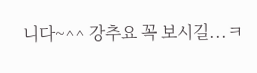니다~^^ 강추요 꼭 보시길...ㅋ